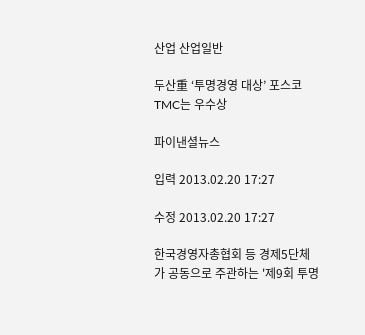산업 산업일반

두산重 ‘투명경영 대상’ 포스코TMC는 우수상

파이낸셜뉴스

입력 2013.02.20 17:27

수정 2013.02.20 17:27

한국경영자총협회 등 경제5단체가 공동으로 주관하는 '제9회 투명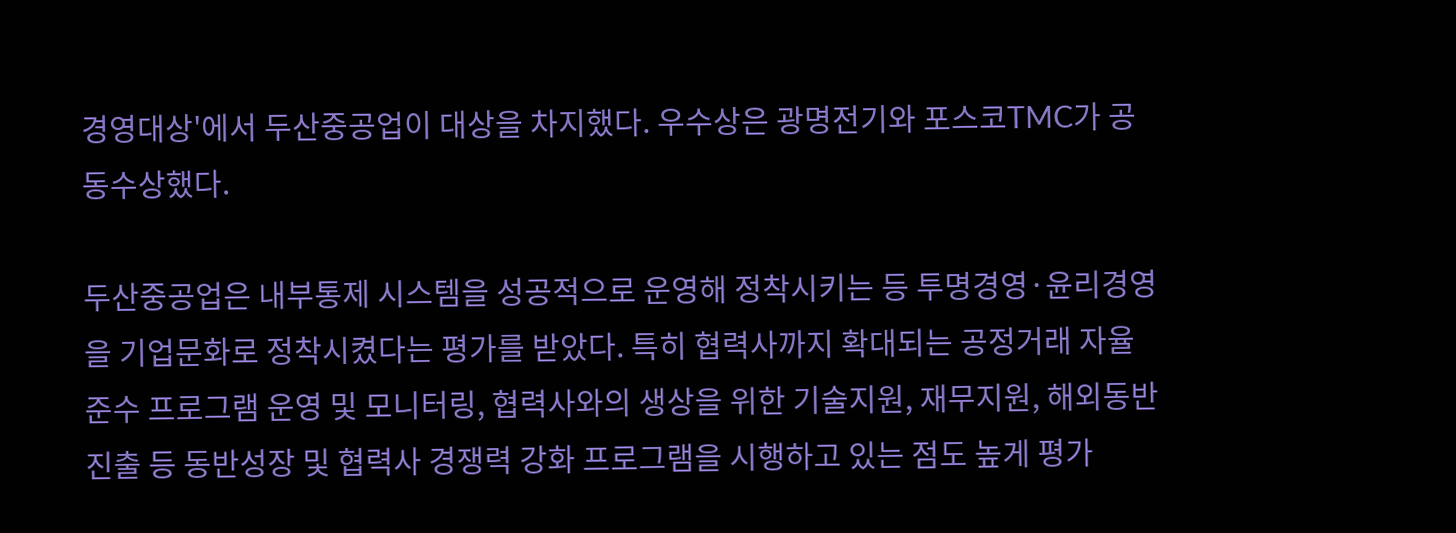경영대상'에서 두산중공업이 대상을 차지했다. 우수상은 광명전기와 포스코TMC가 공동수상했다.

두산중공업은 내부통제 시스템을 성공적으로 운영해 정착시키는 등 투명경영·윤리경영을 기업문화로 정착시켰다는 평가를 받았다. 특히 협력사까지 확대되는 공정거래 자율준수 프로그램 운영 및 모니터링, 협력사와의 생상을 위한 기술지원, 재무지원, 해외동반진출 등 동반성장 및 협력사 경쟁력 강화 프로그램을 시행하고 있는 점도 높게 평가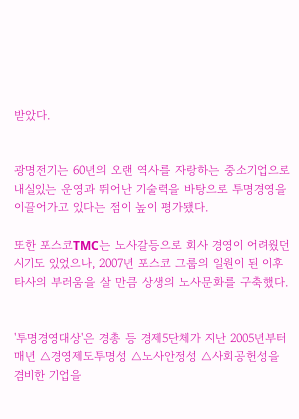받았다.


광명전기는 60년의 오랜 역사를 자랑하는 중소기업으로 내실있는 운영과 뛰어난 기술력을 바탕으로 투명경영을 이끌어가고 있다는 점이 높이 평가됐다.

또한 포스코TMC는 노사갈등으로 회사 경영이 어려웠던 시기도 있었으나, 2007년 포스코 그룹의 일원이 된 이후 타사의 부러움을 살 만큼 상생의 노사문화를 구축했다.


'투명경영대상'은 경총 등 경제5단체가 지난 2005년부터 매년 △경영제도투명성 △노사안정성 △사회공헌성을 겸비한 기업을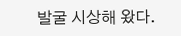발굴 시상해 왔다.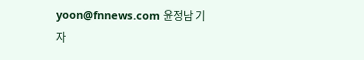yoon@fnnews.com 윤정남 기자